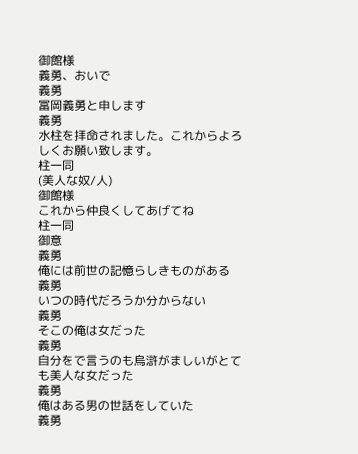御館様
義勇、おいで
義勇
冨岡義勇と申します
義勇
水柱を拝命されました。これからよろしくお願い致します。
柱一同
(美人な奴/人)
御館様
これから仲良くしてあげてね
柱一同
御意
義勇
俺には前世の記憶らしきものがある
義勇
いつの時代だろうか分からない
義勇
そこの俺は女だった
義勇
自分をで言うのも烏滸がましいがとても美人な女だった
義勇
俺はある男の世話をしていた
義勇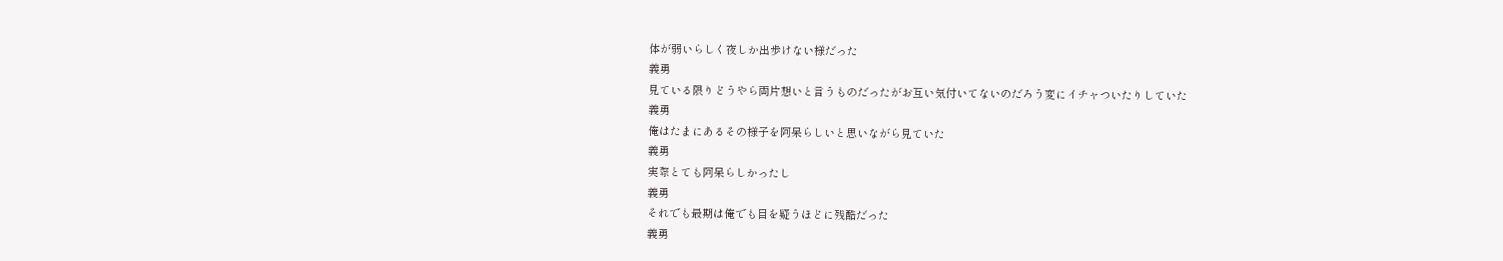体が弱いらしく夜しか出歩けない様だった
義勇
見ている限りどうやら両片想いと言うものだったがお互い気付いてないのだろう変にイチャついたりしていた
義勇
俺はたまにあるその様子を阿呆らしいと思いながら見ていた
義勇
実際とても阿呆らしかったし
義勇
それでも最期は俺でも目を疑うほどに残酷だった
義勇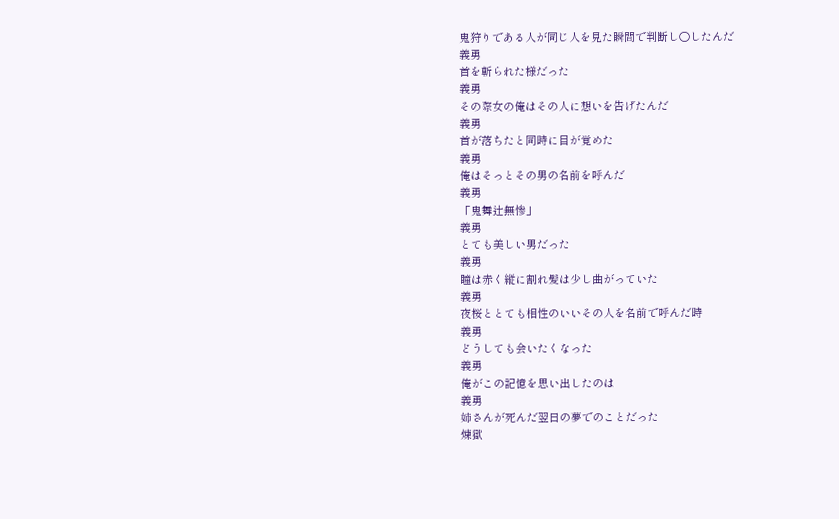鬼狩りである人が同じ人を見た瞬間で判断し〇したんだ
義勇
首を斬られた様だった
義勇
その際女の俺はその人に想いを告げたんだ
義勇
首が落ちたと同時に目が覚めた
義勇
俺はそっとその男の名前を呼んだ
義勇
「鬼舞辻無惨」
義勇
とても美しい男だった
義勇
瞳は赤く縦に割れ髪は少し曲がっていた
義勇
夜桜ととても相性のいいその人を名前で呼んだ時
義勇
どうしても会いたくなった
義勇
俺がこの記憶を思い出したのは
義勇
姉さんが死んだ翌日の夢でのことだった
煉獄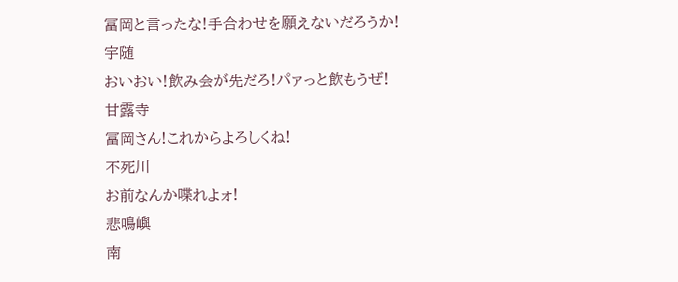冨岡と言ったな!手合わせを願えないだろうか!
宇随
おいおい!飲み会が先だろ!パァっと飲もうぜ!
甘露寺
冨岡さん!これからよろしくね!
不死川
お前なんか喋れよォ!
悲鳴嶼
南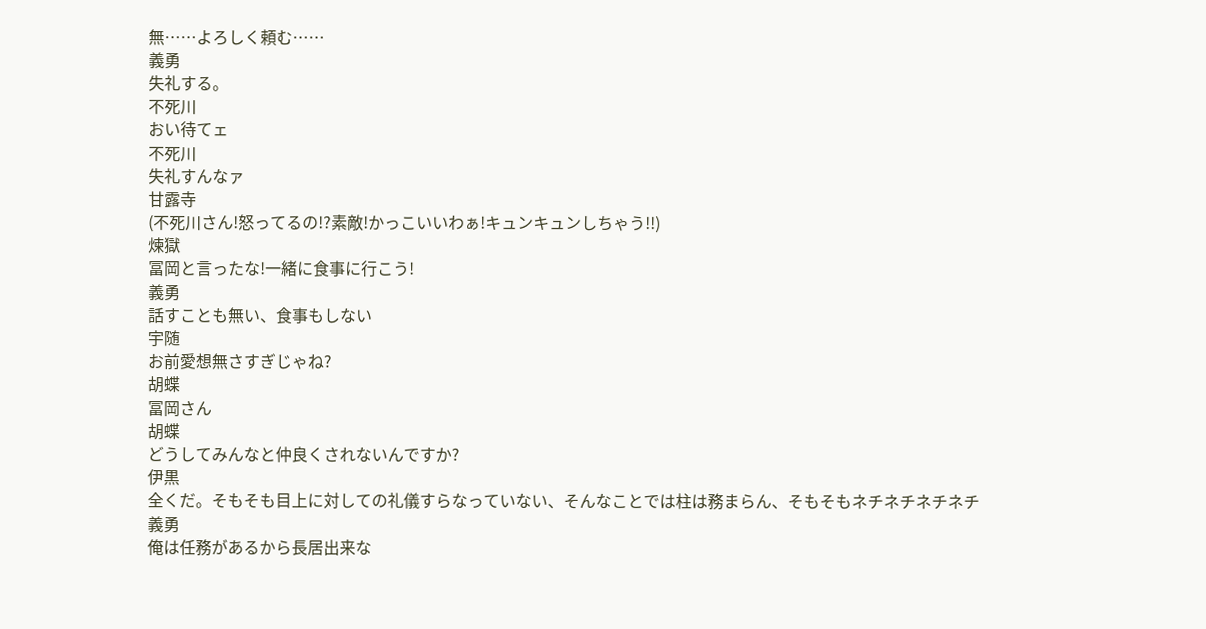無……よろしく頼む……
義勇
失礼する。
不死川
おい待てェ
不死川
失礼すんなァ
甘露寺
(不死川さん!怒ってるの!?素敵!かっこいいわぁ!キュンキュンしちゃう!!)
煉獄
冨岡と言ったな!一緒に食事に行こう!
義勇
話すことも無い、食事もしない
宇随
お前愛想無さすぎじゃね?
胡蝶
冨岡さん
胡蝶
どうしてみんなと仲良くされないんですか?
伊黒
全くだ。そもそも目上に対しての礼儀すらなっていない、そんなことでは柱は務まらん、そもそもネチネチネチネチ
義勇
俺は任務があるから長居出来な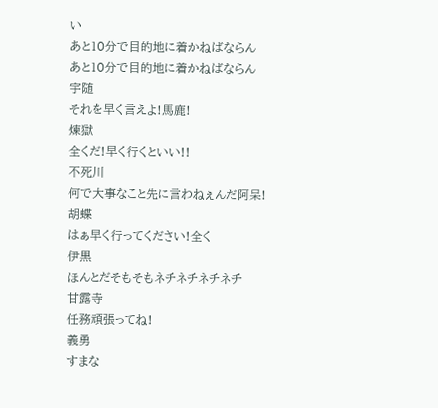い
あと10分で目的地に着かねばならん
あと10分で目的地に着かねばならん
宇随
それを早く言えよ!馬鹿!
煉獄
全くだ!早く行くといい!!
不死川
何で大事なこと先に言わねぇんだ阿呆!
胡蝶
はぁ早く行ってください!全く
伊黒
ほんとだそもそもネチネチネチネチ
甘露寺
任務頑張ってね!
義勇
すまな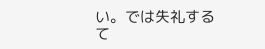い。では失礼する
て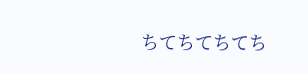ちてちてちてち